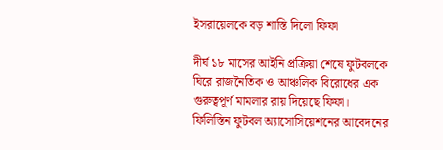ইসরায়েলকে বড় শাস্তি দিলো ফিফা

দীর্ঘ ১৮ মাসের আইনি প্রক্রিয়া শেষে ফুটবলকে ঘিরে রাজনৈতিক ও আঞ্চলিক বিরোধের এক গুরুত্বপূর্ণ মামলার রায় দিয়েছে ফিফা। ফিলিস্তিন ফুটবল অ্যাসোসিয়েশনের আবেদনের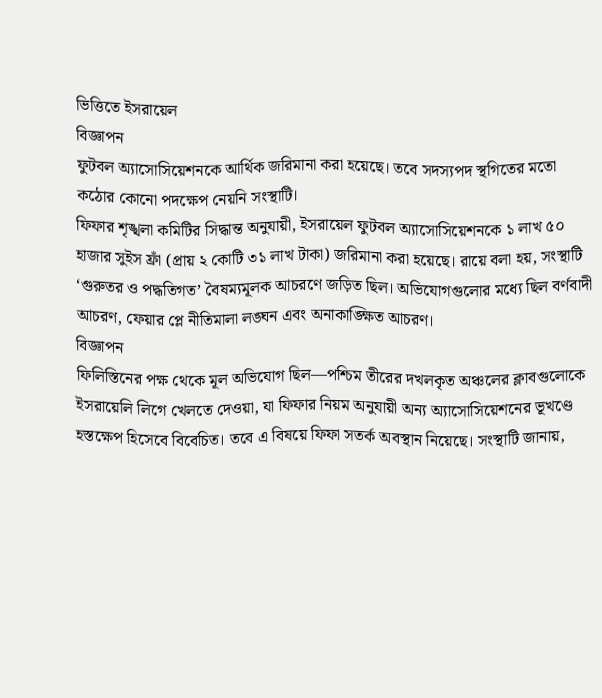ভিত্তিতে ইসরায়েল
বিজ্ঞাপন
ফুটবল অ্যাসোসিয়েশনকে আর্থিক জরিমানা করা হয়েছে। তবে সদস্যপদ স্থগিতের মতো কঠোর কোনো পদক্ষেপ নেয়নি সংস্থাটি।
ফিফার শৃঙ্খলা কমিটির সিদ্ধান্ত অনুযায়ী, ইসরায়েল ফুটবল অ্যাসোসিয়েশনকে ১ লাখ ৫০ হাজার সুইস ফ্রাঁ (প্রায় ২ কোটি ৩১ লাখ টাকা) জরিমানা করা হয়েছে। রায়ে বলা হয়, সংস্থাটি ‘গুরুতর ও পদ্ধতিগত’ বৈষম্যমূলক আচরণে জড়িত ছিল। অভিযোগগুলোর মধ্যে ছিল বর্ণবাদী আচরণ, ফেয়ার প্লে নীতিমালা লঙ্ঘন এবং অনাকাঙ্ক্ষিত আচরণ।
বিজ্ঞাপন
ফিলিস্তিনের পক্ষ থেকে মূল অভিযোগ ছিল—পশ্চিম তীরের দখলকৃত অঞ্চলের ক্লাবগুলোকে ইসরায়েলি লিগে খেলতে দেওয়া, যা ফিফার নিয়ম অনুযায়ী অন্য অ্যাসোসিয়েশনের ভূখণ্ডে হস্তক্ষেপ হিসেবে বিবেচিত। তবে এ বিষয়ে ফিফা সতর্ক অবস্থান নিয়েছে। সংস্থাটি জানায়,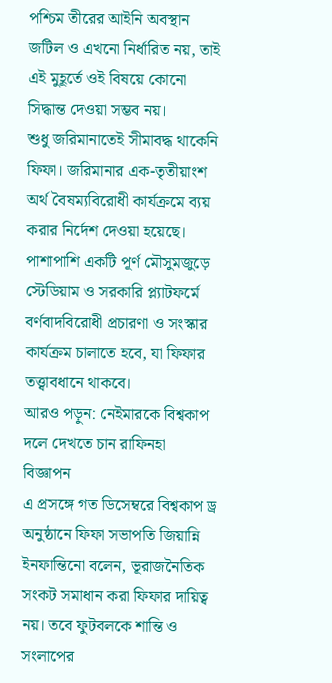পশ্চিম তীরের আইনি অবস্থান জটিল ও এখনো নির্ধারিত নয়, তাই এই মুহূর্তে ওই বিষয়ে কোনো সিদ্ধান্ত দেওয়া সম্ভব নয়।
শুধু জরিমানাতেই সীমাবদ্ধ থাকেনি ফিফা। জরিমানার এক-তৃতীয়াংশ অর্থ বৈষম্যবিরোধী কার্যক্রমে ব্যয় করার নির্দেশ দেওয়া হয়েছে। পাশাপাশি একটি পূর্ণ মৌসুমজুড়ে স্টেডিয়াম ও সরকারি প্ল্যাটফর্মে বর্ণবাদবিরোধী প্রচারণা ও সংস্কার কার্যক্রম চালাতে হবে, যা ফিফার তত্ত্বাবধানে থাকবে।
আরও পড়ুন: নেইমারকে বিশ্বকাপ দলে দেখতে চান রাফিনহা
বিজ্ঞাপন
এ প্রসঙ্গে গত ডিসেম্বরে বিশ্বকাপ ড্র অনুষ্ঠানে ফিফা সভাপতি জিয়ান্নি ইনফান্তিনো বলেন, ভূরাজনৈতিক সংকট সমাধান করা ফিফার দায়িত্ব নয়। তবে ফুটবলকে শান্তি ও সংলাপের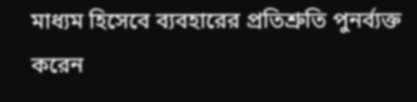মাধ্যম হিসেবে ব্যবহারের প্রতিশ্রুতি পুনর্ব্যক্ত করেন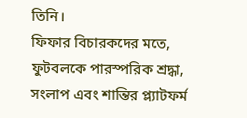তিনি।
ফিফার বিচারকদের মতে, ফুটবলকে পারস্পরিক শ্রদ্ধা, সংলাপ এবং শান্তির প্ল্যাটফর্ম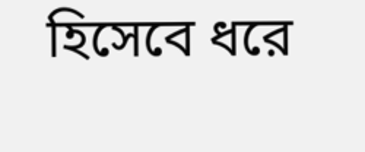হিসেবে ধরে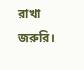রাখা জরুরি।